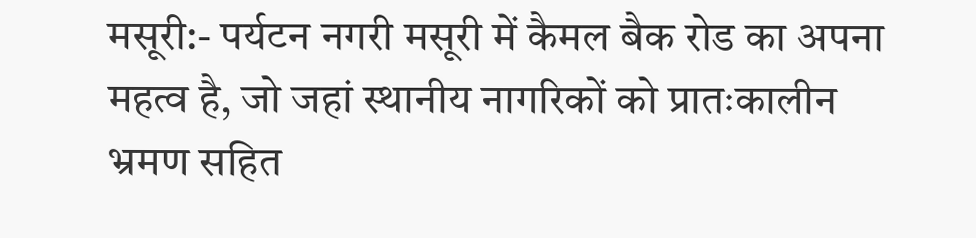मसूरी:- पर्यटन नगरी मसूरी में कैमल बैक रोड का अपना महत्व है, जो जहां स्थानीय नागरिकों को प्रातःकालीन भ्रमण सहित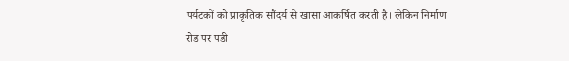पर्यटकों को प्राकृतिक सौंदर्य से खासा आकर्षित करती है। लेकिन निर्माण रोड पर पडी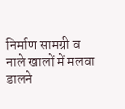निर्माण सामग्री व नाले खालों में मलवा डालने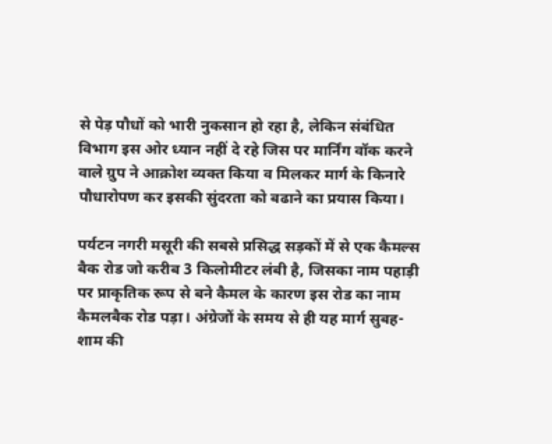से पेड़ पौधों को भारी नुकसान हो रहा है, लेकिन संबंधित विभाग इस ओर ध्यान नहीं दे रहे जिस पर मार्निंग वॉक करने वाले ग्रुप ने आक्रोश व्यक्त किया व मिलकर मार्ग के किनारे पौधारोपण कर इसकी सुंदरता को बढाने का प्रयास किया।

पर्यटन नगरी मसूरी की सबसे प्रसिद्ध सड़कों में से एक कैमल्स बैक रोड जो करीब 3 किलोमीटर लंबी है, जिसका नाम पहाड़ी पर प्राकृतिक रूप से बने कैमल के कारण इस रोड का नाम कैमलबैक रोड पड़ा। अंग्रेजों के समय से ही यह मार्ग सुबह-शाम की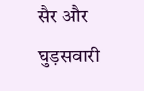सैर और घुड़सवारी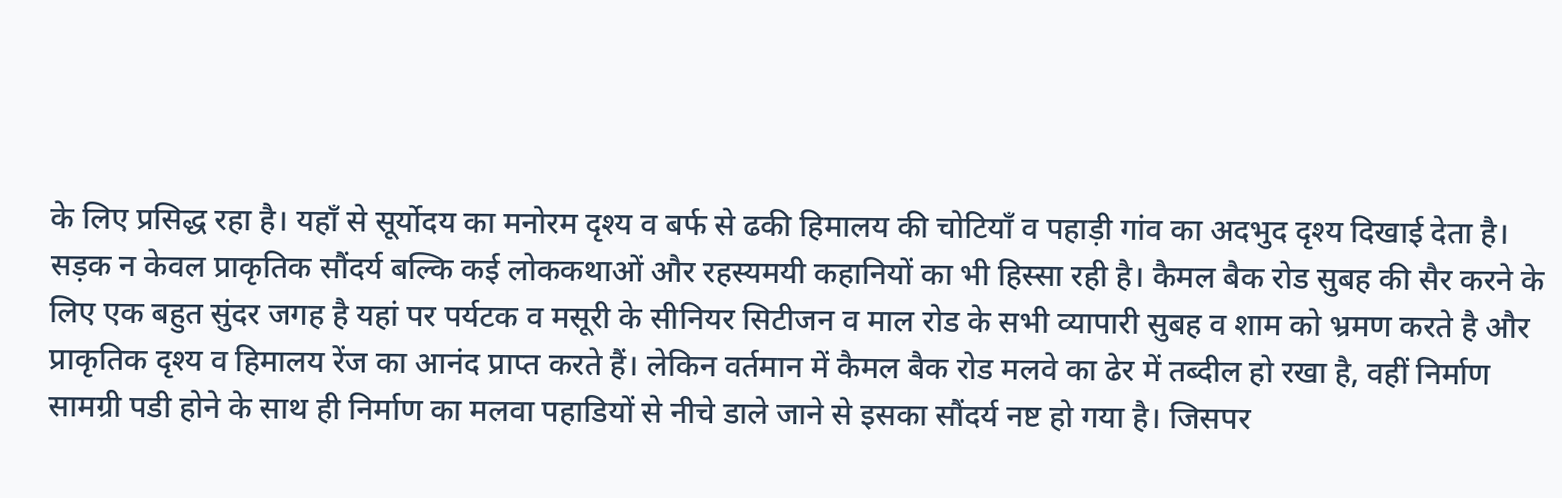के लिए प्रसिद्ध रहा है। यहाँ से सूर्योदय का मनोरम दृश्य व बर्फ से ढकी हिमालय की चोटियाँ व पहाड़ी गांव का अदभुद दृश्य दिखाई देता है। सड़क न केवल प्राकृतिक सौंदर्य बल्कि कई लोककथाओं और रहस्यमयी कहानियों का भी हिस्सा रही है। कैमल बैक रोड सुबह की सैर करने के लिए एक बहुत सुंदर जगह है यहां पर पर्यटक व मसूरी के सीनियर सिटीजन व माल रोड के सभी व्यापारी सुबह व शाम को भ्रमण करते है और प्राकृतिक दृश्य व हिमालय रेंज का आनंद प्राप्त करते हैं। लेकिन वर्तमान में कैमल बैक रोड मलवे का ढेर में तब्दील हो रखा है, वहीं निर्माण सामग्री पडी होने के साथ ही निर्माण का मलवा पहाडियों से नीचे डाले जाने से इसका सौंदर्य नष्ट हो गया है। जिसपर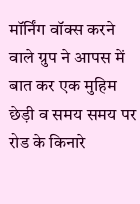मॉर्निंग वॉक्स करने वाले ग्रुप ने आपस में बात कर एक मुहिम छेड़ी व समय समय पर रोड के किनारे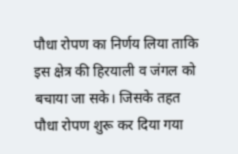पौधा रोपण का निर्णय लिया ताकि इस क्षेत्र की हिरयाली व जंगल को बचाया जा सके। जिसके तहत पौधा रोपण शुरू कर दिया गया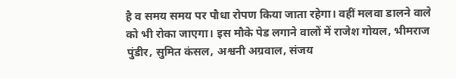है व समय समय पर पौधा रोपण किया जाता रहेगा। वहीं मलवा डालने वाले को भी रोका जाएगा। इस मौके पेड लगाने वालों में राजेश गोयल, भीमराज पुंडीर, सुमित कंसल, अश्वनी अग्रवाल, संजय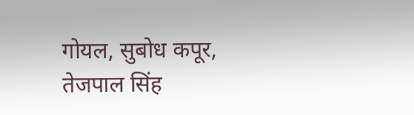गोयल, सुबोध कपूर, तेजपाल सिंह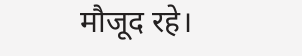मौजूद रहे।